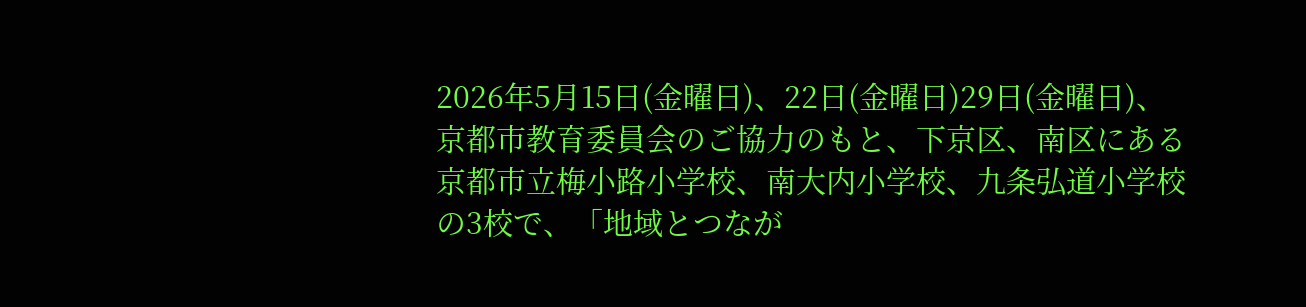2026年5月15日(金曜日)、22日(金曜日)29日(金曜日)、京都市教育委員会のご協力のもと、下京区、南区にある京都市立梅小路小学校、南大内小学校、九条弘道小学校の3校で、「地域とつなが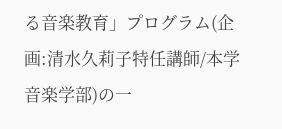る音楽教育」プログラム(企画:清水久莉子特任講師/本学音楽学部)の一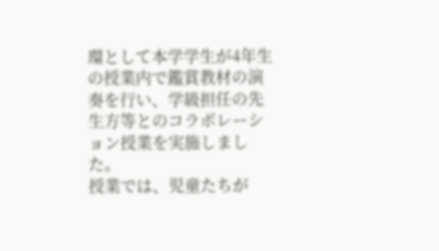環として本学学生が4年生の授業内で鑑賞教材の演奏を行い、学級担任の先生方等とのコラボレーション授業を実施しました。
授業では、児童たちが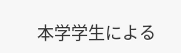本学学生による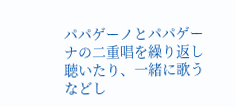パパゲーノとパパゲーナの二重唱を繰り返し聴いたり、一緒に歌うなどし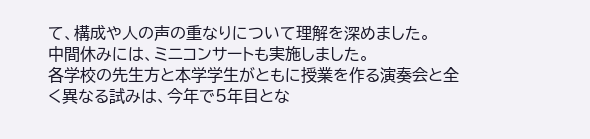て、構成や人の声の重なりについて理解を深めました。
中間休みには、ミニコンサートも実施しました。
各学校の先生方と本学学生がともに授業を作る演奏会と全く異なる試みは、今年で5年目とな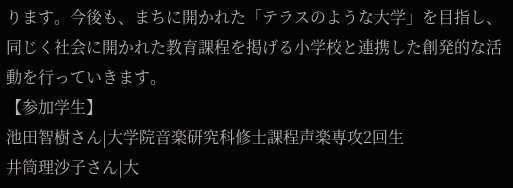ります。今後も、まちに開かれた「テラスのような大学」を目指し、同じく社会に開かれた教育課程を掲げる小学校と連携した創発的な活動を行っていきます。
【参加学生】
池田智樹さん|大学院音楽研究科修士課程声楽専攻2回生
井筒理沙子さん|大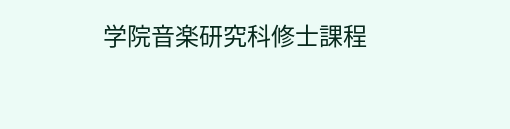学院音楽研究科修士課程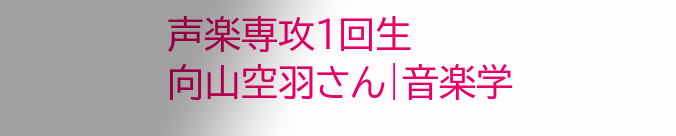声楽専攻1回生
向山空羽さん|音楽学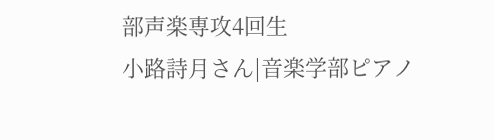部声楽専攻4回生
小路詩月さん|音楽学部ピアノ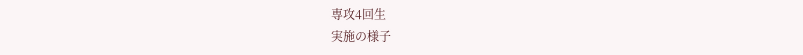専攻4回生
実施の様子